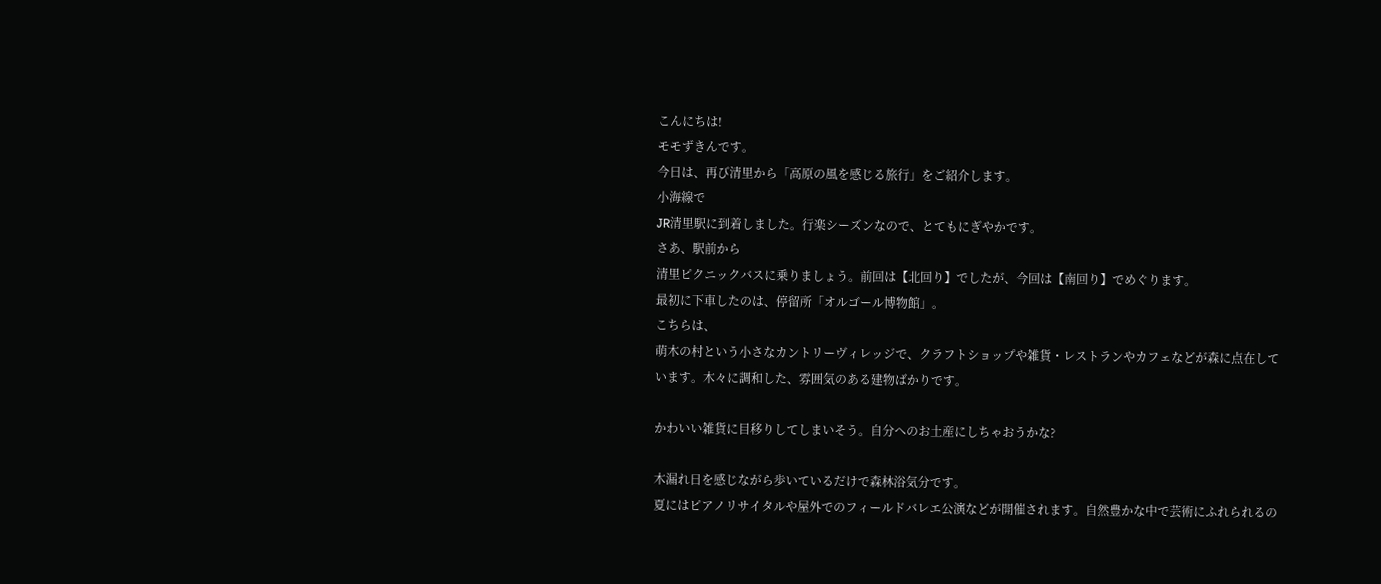こんにちは!
モモずきんです。
今日は、再び清里から「高原の風を感じる旅行」をご紹介します。
小海線で
JR清里駅に到着しました。行楽シーズンなので、とてもにぎやかです。
さあ、駅前から
清里ピクニックバスに乗りましょう。前回は【北回り】でしたが、今回は【南回り】でめぐります。
最初に下車したのは、停留所「オルゴール博物館」。
こちらは、
萌木の村という小さなカントリーヴィレッジで、クラフトショップや雑貨・レストランやカフェなどが森に点在しています。木々に調和した、雰囲気のある建物ばかりです。

かわいい雑貨に目移りしてしまいそう。自分へのお土産にしちゃおうかな?

木漏れ日を感じながら歩いているだけで森林浴気分です。
夏にはピアノリサイタルや屋外でのフィールドバレエ公演などが開催されます。自然豊かな中で芸術にふれられるの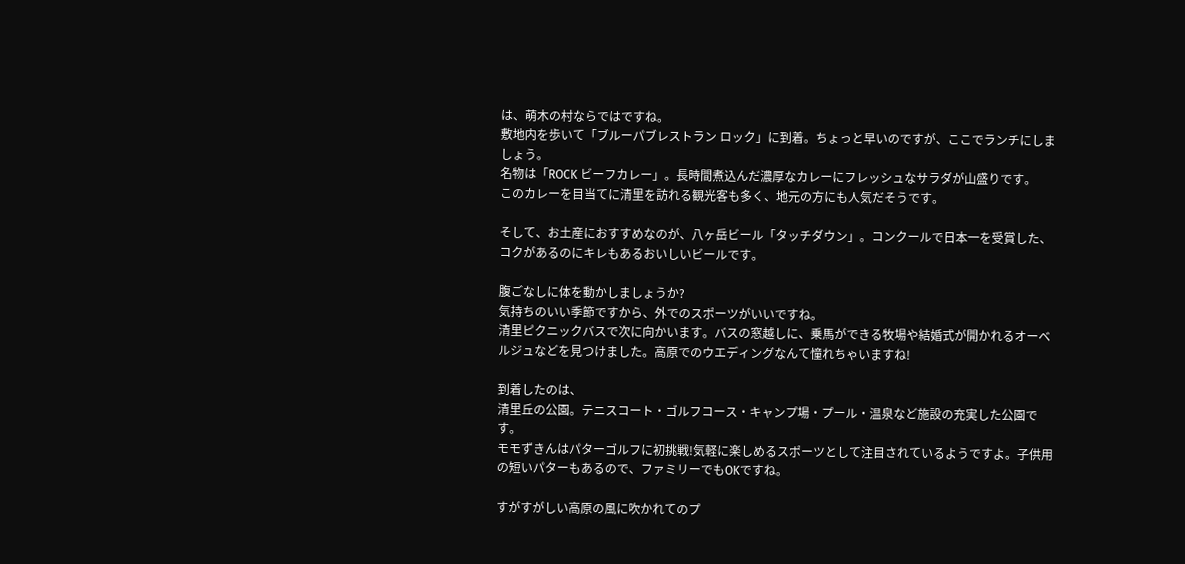は、萌木の村ならではですね。
敷地内を歩いて「ブルーパブレストラン ロック」に到着。ちょっと早いのですが、ここでランチにしましょう。
名物は「ROCK ビーフカレー」。長時間煮込んだ濃厚なカレーにフレッシュなサラダが山盛りです。
このカレーを目当てに清里を訪れる観光客も多く、地元の方にも人気だそうです。

そして、お土産におすすめなのが、八ヶ岳ビール「タッチダウン」。コンクールで日本一を受賞した、コクがあるのにキレもあるおいしいビールです。

腹ごなしに体を動かしましょうか?
気持ちのいい季節ですから、外でのスポーツがいいですね。
清里ピクニックバスで次に向かいます。バスの窓越しに、乗馬ができる牧場や結婚式が開かれるオーベルジュなどを見つけました。高原でのウエディングなんて憧れちゃいますね!

到着したのは、
清里丘の公園。テニスコート・ゴルフコース・キャンプ場・プール・温泉など施設の充実した公園です。
モモずきんはパターゴルフに初挑戦!気軽に楽しめるスポーツとして注目されているようですよ。子供用の短いパターもあるので、ファミリーでもOKですね。

すがすがしい高原の風に吹かれてのプ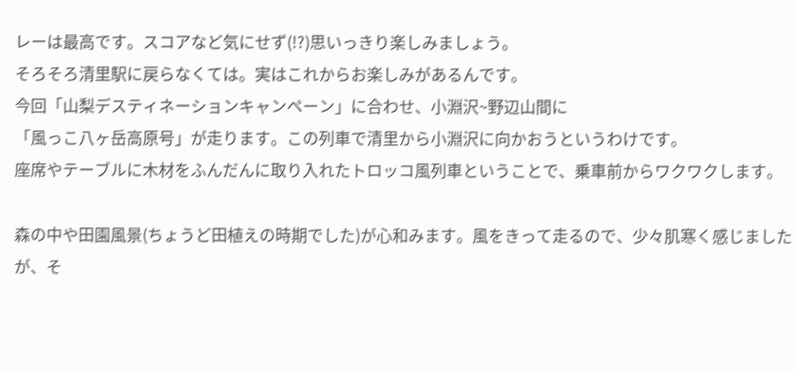レーは最高です。スコアなど気にせず(!?)思いっきり楽しみましょう。
そろそろ清里駅に戻らなくては。実はこれからお楽しみがあるんです。
今回「山梨デスティネーションキャンペーン」に合わせ、小淵沢~野辺山間に
「風っこ八ヶ岳高原号」が走ります。この列車で清里から小淵沢に向かおうというわけです。
座席やテーブルに木材をふんだんに取り入れたトロッコ風列車ということで、乗車前からワクワクします。

森の中や田園風景(ちょうど田植えの時期でした)が心和みます。風をきって走るので、少々肌寒く感じましたが、そ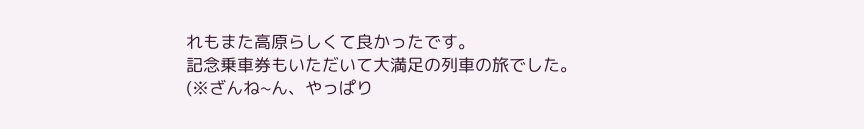れもまた高原らしくて良かったです。
記念乗車券もいただいて大満足の列車の旅でした。
(※ざんね~ん、やっぱり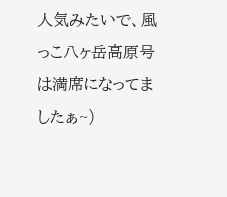人気みたいで、風っこ八ヶ岳高原号は満席になってましたぁ~)